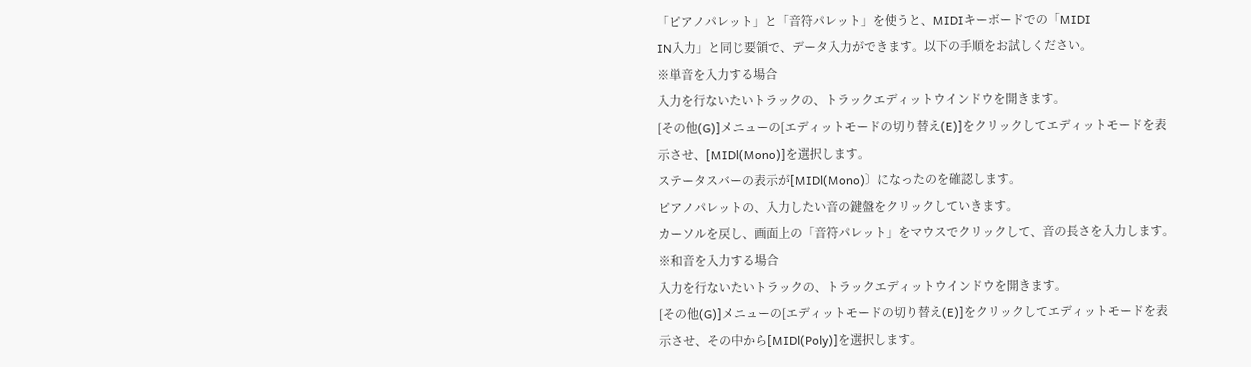「ピアノパレット」と「音符パレット」を使うと、MIDIキーボードでの「MIDI
IN入力」と同じ要領で、データ入力ができます。以下の手順をお試しください。
※単音を入力する場合
入力を行ないたいトラックの、トラックエディットウインドウを開きます。
[その他(G)]メニューの[エディットモードの切り替え(E)]をクリックしてエディットモードを表示させ、[MIDl(Mono)]を選択します。
ステータスバーの表示が[MIDl(Mono)〕になったのを確認します。
ピアノパレットの、入力したい音の鍵盤をクリックしていきます。
カーソルを戻し、画面上の「音符パレット」をマウスでクリックして、音の長さを入力します。
※和音を入力する場合
入力を行ないたいトラックの、トラックエディットウインドウを開きます。
[その他(G)]メニューの[エディットモードの切り替え(E)]をクリックしてエディットモードを表示させ、その中から[MIDl(Poly)]を選択します。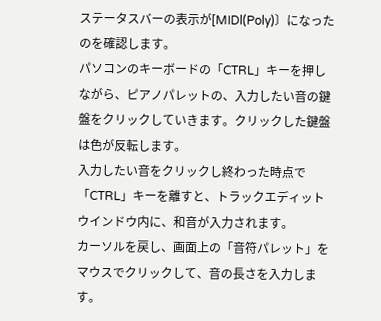ステータスバーの表示が[MIDl(Poly)〕になったのを確認します。
パソコンのキーボードの「CTRL」キーを押しながら、ピアノパレットの、入力したい音の鍵盤をクリックしていきます。クリックした鍵盤は色が反転します。
入力したい音をクリックし終わった時点で「CTRL」キーを離すと、トラックエディットウインドウ内に、和音が入力されます。
カーソルを戻し、画面上の「音符パレット」をマウスでクリックして、音の長さを入力します。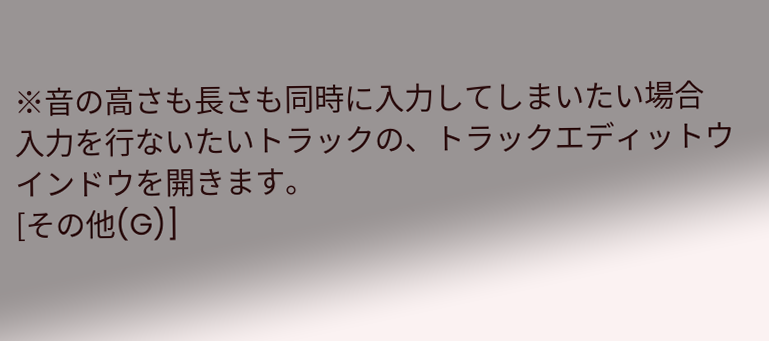※音の高さも長さも同時に入力してしまいたい場合
入力を行ないたいトラックの、トラックエディットウインドウを開きます。
[その他(G)]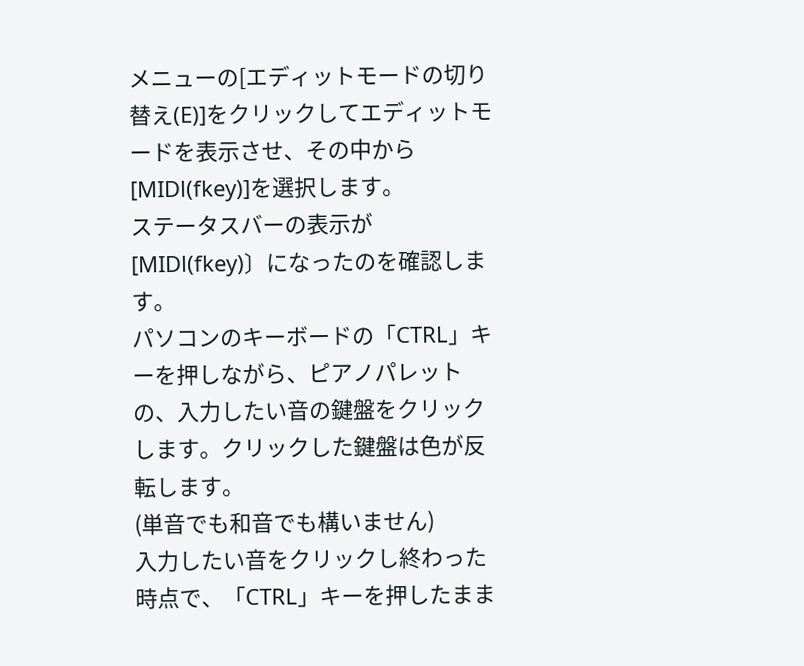メニューの[エディットモードの切り替え(E)]をクリックしてエディットモードを表示させ、その中から[MIDl(fkey)]を選択します。
ステータスバーの表示が[MIDl(fkey)〕になったのを確認します。
パソコンのキーボードの「CTRL」キーを押しながら、ピアノパレットの、入力したい音の鍵盤をクリックします。クリックした鍵盤は色が反転します。
(単音でも和音でも構いません)
入力したい音をクリックし終わった時点で、「CTRL」キーを押したまま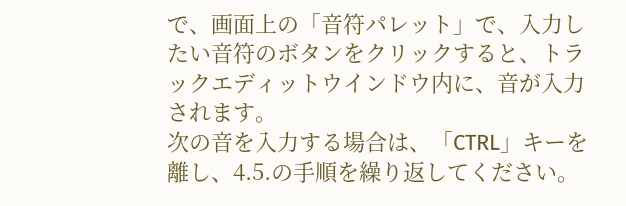で、画面上の「音符パレット」で、入力したい音符のボタンをクリックすると、トラックエディットウインドウ内に、音が入力されます。
次の音を入力する場合は、「CTRL」キーを離し、4.5.の手順を繰り返してください。